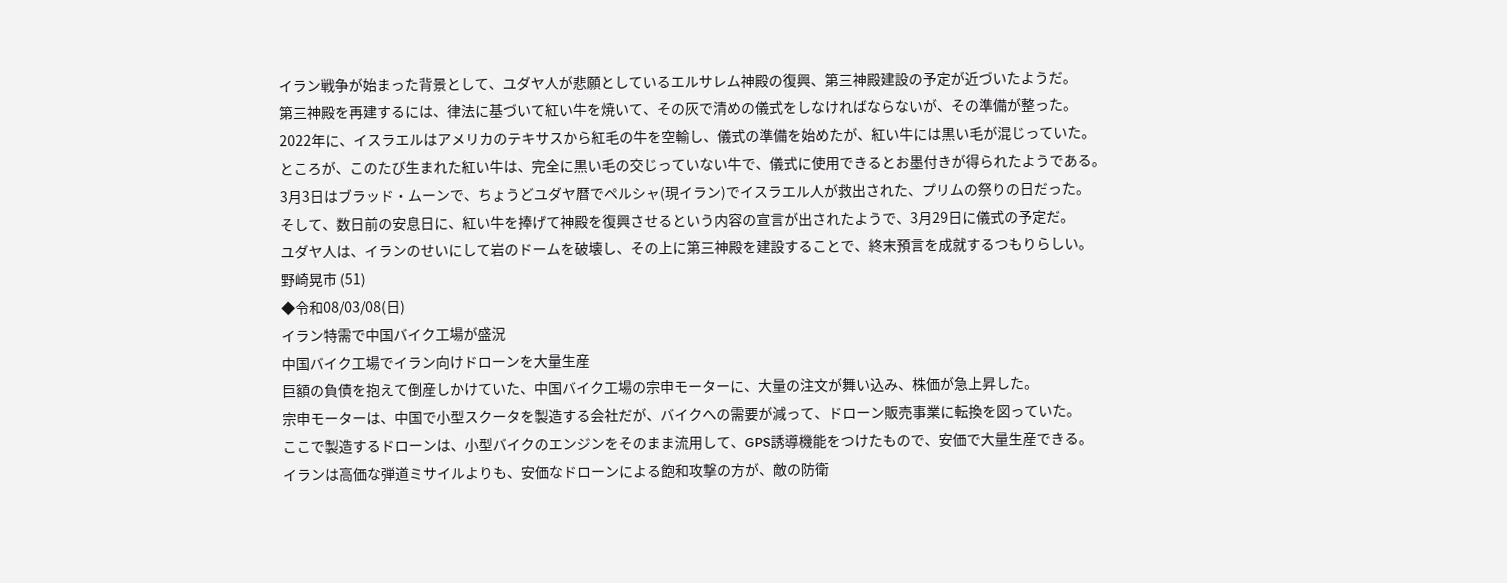イラン戦争が始まった背景として、ユダヤ人が悲願としているエルサレム神殿の復興、第三神殿建設の予定が近づいたようだ。
第三神殿を再建するには、律法に基づいて紅い牛を焼いて、その灰で清めの儀式をしなければならないが、その準備が整った。
2022年に、イスラエルはアメリカのテキサスから紅毛の牛を空輸し、儀式の準備を始めたが、紅い牛には黒い毛が混じっていた。
ところが、このたび生まれた紅い牛は、完全に黒い毛の交じっていない牛で、儀式に使用できるとお墨付きが得られたようである。
3月3日はブラッド・ムーンで、ちょうどユダヤ暦でペルシャ(現イラン)でイスラエル人が救出された、プリムの祭りの日だった。
そして、数日前の安息日に、紅い牛を捧げて神殿を復興させるという内容の宣言が出されたようで、3月29日に儀式の予定だ。
ユダヤ人は、イランのせいにして岩のドームを破壊し、その上に第三神殿を建設することで、終末預言を成就するつもりらしい。
野崎晃市 (51)
◆令和08/03/08(日)
イラン特需で中国バイク工場が盛況
中国バイク工場でイラン向けドローンを大量生産
巨額の負債を抱えて倒産しかけていた、中国バイク工場の宗申モーターに、大量の注文が舞い込み、株価が急上昇した。
宗申モーターは、中国で小型スクータを製造する会社だが、バイクへの需要が減って、ドローン販売事業に転換を図っていた。
ここで製造するドローンは、小型バイクのエンジンをそのまま流用して、GPS誘導機能をつけたもので、安価で大量生産できる。
イランは高価な弾道ミサイルよりも、安価なドローンによる飽和攻撃の方が、敵の防衛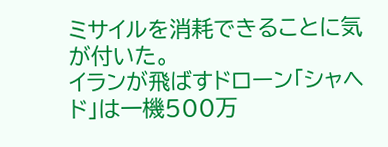ミサイルを消耗できることに気が付いた。
イランが飛ばすドローン「シャヘド」は一機500万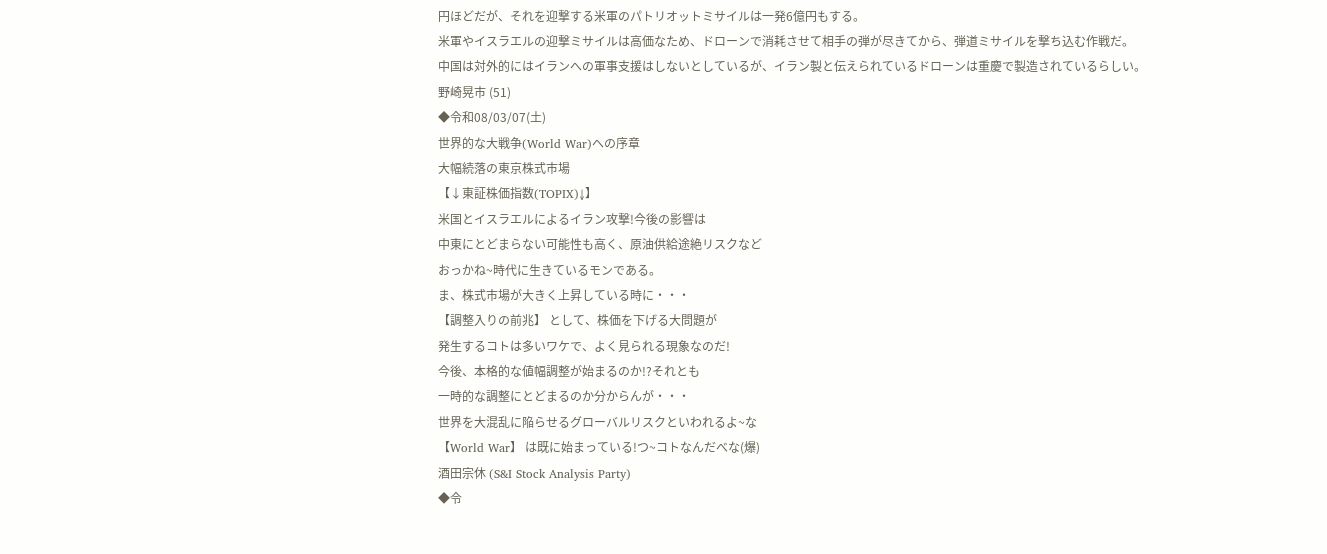円ほどだが、それを迎撃する米軍のパトリオットミサイルは一発6億円もする。
米軍やイスラエルの迎撃ミサイルは高価なため、ドローンで消耗させて相手の弾が尽きてから、弾道ミサイルを撃ち込む作戦だ。
中国は対外的にはイランへの軍事支援はしないとしているが、イラン製と伝えられているドローンは重慶で製造されているらしい。
野崎晃市 (51)
◆令和08/03/07(土)
世界的な大戦争(World War)への序章
大幅続落の東京株式市場
【↓東証株価指数(TOPIX)↓】
米国とイスラエルによるイラン攻撃!今後の影響は
中東にとどまらない可能性も高く、原油供給途絶リスクなど
おっかね~時代に生きているモンである。
ま、株式市場が大きく上昇している時に・・・
【調整入りの前兆】 として、株価を下げる大問題が
発生するコトは多いワケで、よく見られる現象なのだ!
今後、本格的な値幅調整が始まるのか!?それとも
一時的な調整にとどまるのか分からんが・・・
世界を大混乱に陥らせるグローバルリスクといわれるよ~な
【World War】 は既に始まっている!つ~コトなんだべな(爆)
酒田宗休 (S&I Stock Analysis Party)
◆令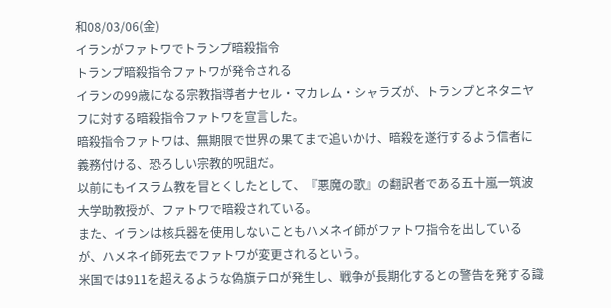和08/03/06(金)
イランがファトワでトランプ暗殺指令
トランプ暗殺指令ファトワが発令される
イランの99歳になる宗教指導者ナセル・マカレム・シャラズが、トランプとネタニヤフに対する暗殺指令ファトワを宣言した。
暗殺指令ファトワは、無期限で世界の果てまで追いかけ、暗殺を遂行するよう信者に義務付ける、恐ろしい宗教的呪詛だ。
以前にもイスラム教を冒とくしたとして、『悪魔の歌』の翻訳者である五十嵐一筑波大学助教授が、ファトワで暗殺されている。
また、イランは核兵器を使用しないこともハメネイ師がファトワ指令を出しているが、ハメネイ師死去でファトワが変更されるという。
米国では911を超えるような偽旗テロが発生し、戦争が長期化するとの警告を発する識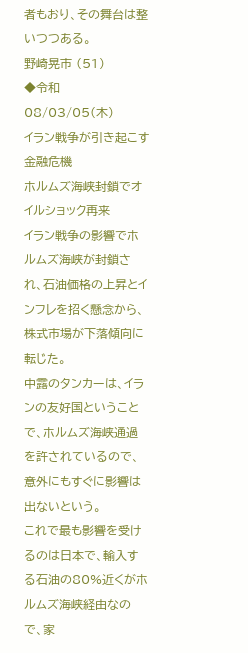者もおり、その舞台は整いつつある。
野崎晃市 (51)
◆令和08/03/05(木)
イラン戦争が引き起こす金融危機
ホルムズ海峡封鎖でオイルショック再来
イラン戦争の影響でホルムズ海峡が封鎖され、石油価格の上昇とインフレを招く懸念から、株式市場が下落傾向に転じた。
中露のタンカーは、イランの友好国ということで、ホルムズ海峡通過を許されているので、意外にもすぐに影響は出ないという。
これで最も影響を受けるのは日本で、輸入する石油の80%近くがホルムズ海峡経由なので、家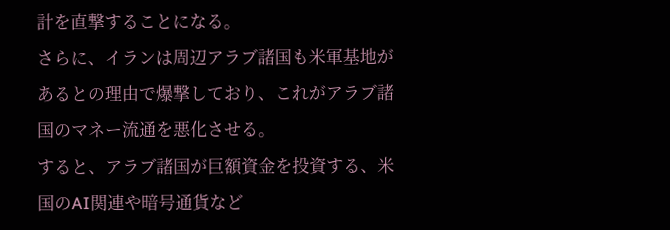計を直撃することになる。
さらに、イランは周辺アラブ諸国も米軍基地があるとの理由で爆撃しており、これがアラブ諸国のマネー流通を悪化させる。
すると、アラブ諸国が巨額資金を投資する、米国のAI関連や暗号通貨など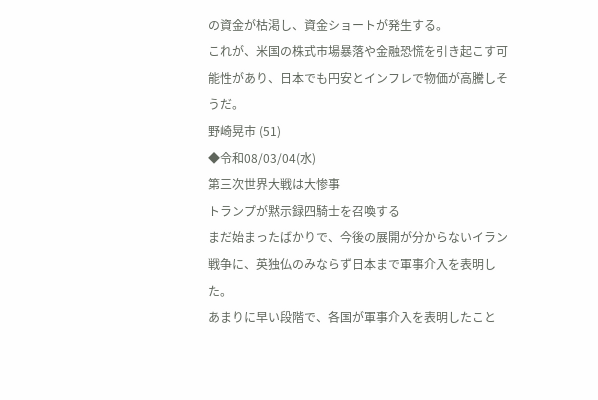の資金が枯渇し、資金ショートが発生する。
これが、米国の株式市場暴落や金融恐慌を引き起こす可能性があり、日本でも円安とインフレで物価が高騰しそうだ。
野崎晃市 (51)
◆令和08/03/04(水)
第三次世界大戦は大惨事
トランプが黙示録四騎士を召喚する
まだ始まったばかりで、今後の展開が分からないイラン戦争に、英独仏のみならず日本まで軍事介入を表明した。
あまりに早い段階で、各国が軍事介入を表明したこと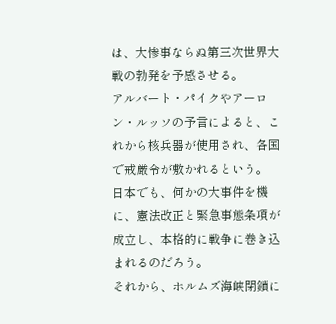は、大惨事ならぬ第三次世界大戦の勃発を予感させる。
アルバート・パイクやアーロン・ルッソの予言によると、これから核兵器が使用され、各国で戒厳令が敷かれるという。
日本でも、何かの大事件を機に、憲法改正と緊急事態条項が成立し、本格的に戦争に巻き込まれるのだろう。
それから、ホルムズ海峡閉鎖に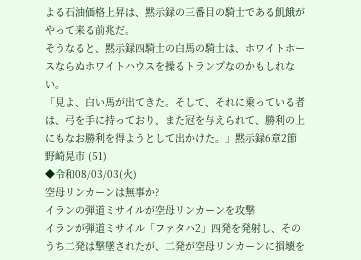よる石油価格上昇は、黙示録の三番目の騎士である飢餓がやって来る前兆だ。
そうなると、黙示録四騎士の白馬の騎士は、ホワイトホースならぬホワイトハウスを操るトランプなのかもしれない。
「見よ、白い馬が出てきた。そして、それに乗っている者は、弓を手に持っており、また冠を与えられて、勝利の上にもなお勝利を得ようとして出かけた。」黙示録6章2節
野崎晃市 (51)
◆令和08/03/03(火)
空母リンカーンは無事か?
イランの弾道ミサイルが空母リンカーンを攻撃
イランが弾道ミサイル「ファタハ2」四発を発射し、そのうち二発は撃墜されたが、二発が空母リンカーンに損壊を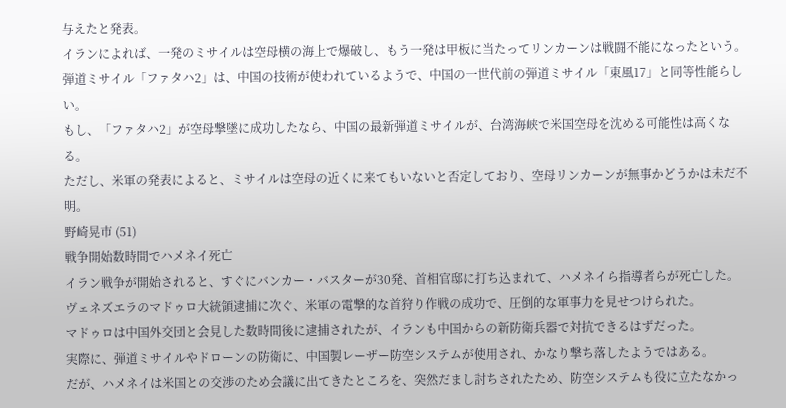与えたと発表。
イランによれば、一発のミサイルは空母横の海上で爆破し、もう一発は甲板に当たってリンカーンは戦闘不能になったという。
弾道ミサイル「ファタハ2」は、中国の技術が使われているようで、中国の一世代前の弾道ミサイル「東風17」と同等性能らしい。
もし、「ファタハ2」が空母撃墜に成功したなら、中国の最新弾道ミサイルが、台湾海峡で米国空母を沈める可能性は高くなる。
ただし、米軍の発表によると、ミサイルは空母の近くに来てもいないと否定しており、空母リンカーンが無事かどうかは未だ不明。
野崎晃市 (51)
戦争開始数時間でハメネイ死亡
イラン戦争が開始されると、すぐにバンカー・バスターが30発、首相官邸に打ち込まれて、ハメネイら指導者らが死亡した。
ヴェネズエラのマドゥロ大統領逮捕に次ぐ、米軍の電撃的な首狩り作戦の成功で、圧倒的な軍事力を見せつけられた。
マドゥロは中国外交団と会見した数時間後に逮捕されたが、イランも中国からの新防衛兵器で対抗できるはずだった。
実際に、弾道ミサイルやドローンの防衛に、中国製レーザー防空システムが使用され、かなり撃ち落したようではある。
だが、ハメネイは米国との交渉のため会議に出てきたところを、突然だまし討ちされたため、防空システムも役に立たなかっ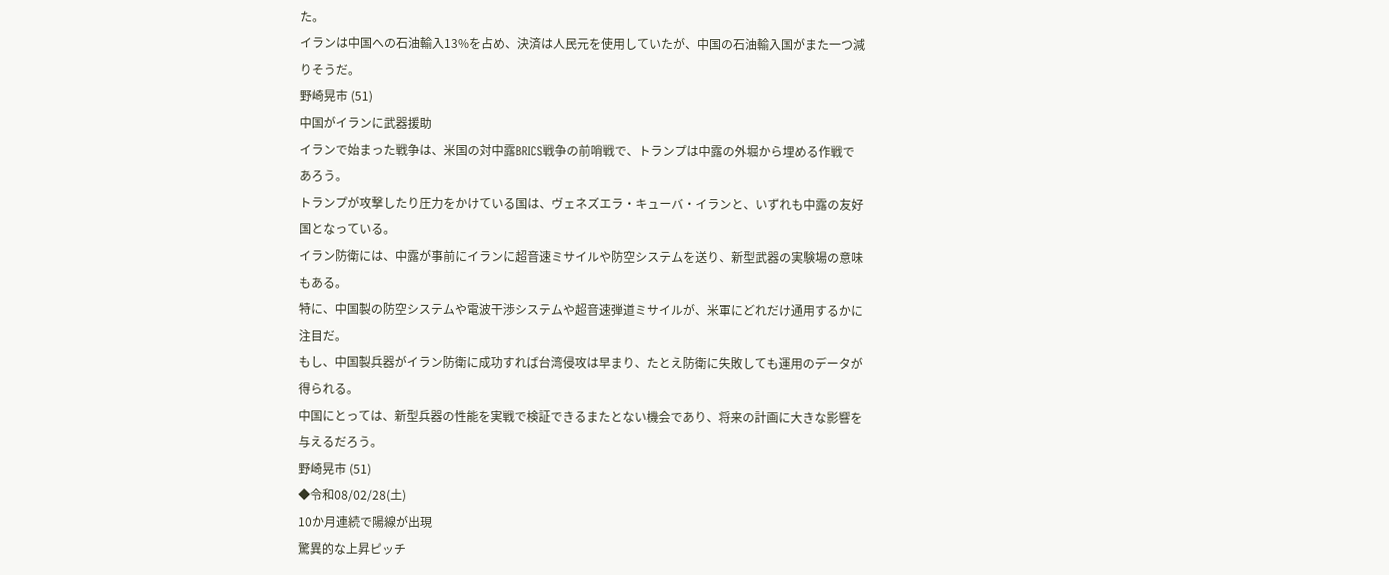た。
イランは中国への石油輸入13%を占め、決済は人民元を使用していたが、中国の石油輸入国がまた一つ減りそうだ。
野崎晃市 (51)
中国がイランに武器援助
イランで始まった戦争は、米国の対中露BRICS戦争の前哨戦で、トランプは中露の外堀から埋める作戦であろう。
トランプが攻撃したり圧力をかけている国は、ヴェネズエラ・キューバ・イランと、いずれも中露の友好国となっている。
イラン防衛には、中露が事前にイランに超音速ミサイルや防空システムを送り、新型武器の実験場の意味もある。
特に、中国製の防空システムや電波干渉システムや超音速弾道ミサイルが、米軍にどれだけ通用するかに注目だ。
もし、中国製兵器がイラン防衛に成功すれば台湾侵攻は早まり、たとえ防衛に失敗しても運用のデータが得られる。
中国にとっては、新型兵器の性能を実戦で検証できるまたとない機会であり、将来の計画に大きな影響を与えるだろう。
野崎晃市 (51)
◆令和08/02/28(土)
10か月連続で陽線が出現
驚異的な上昇ピッチ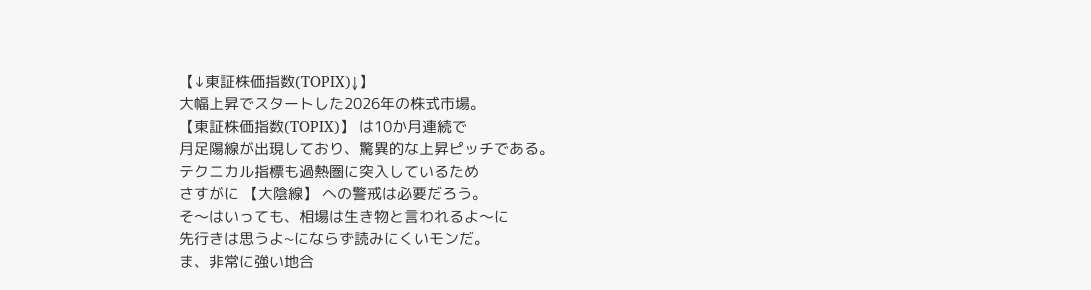【↓東証株価指数(TOPIX)↓】
大幅上昇でスタートした2026年の株式市場。
【東証株価指数(TOPIX)】 は10か月連続で
月足陽線が出現しており、驚異的な上昇ピッチである。
テクニカル指標も過熱圏に突入しているため
さすがに 【大陰線】 への警戒は必要だろう。
そ〜はいっても、相場は生き物と言われるよ〜に
先行きは思うよ~にならず読みにくいモンだ。
ま、非常に強い地合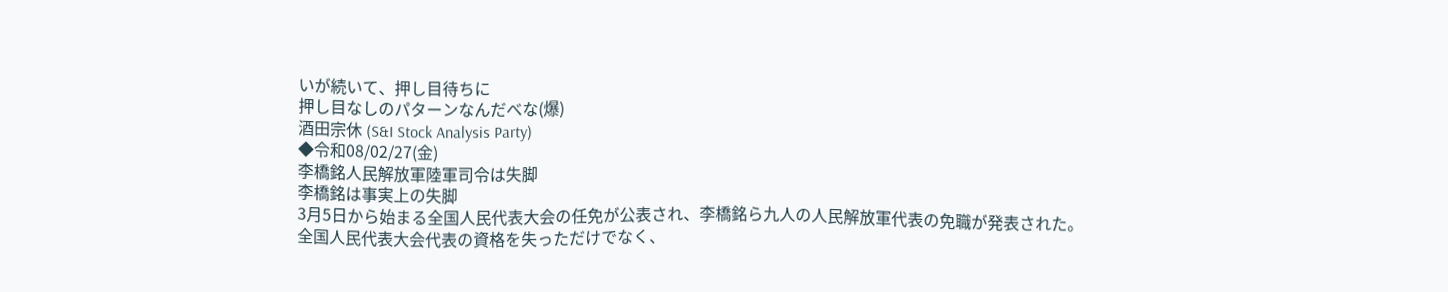いが続いて、押し目待ちに
押し目なしのパターンなんだべな(爆)
酒田宗休 (S&I Stock Analysis Party)
◆令和08/02/27(金)
李橋銘人民解放軍陸軍司令は失脚
李橋銘は事実上の失脚
3月5日から始まる全国人民代表大会の任免が公表され、李橋銘ら九人の人民解放軍代表の免職が発表された。
全国人民代表大会代表の資格を失っただけでなく、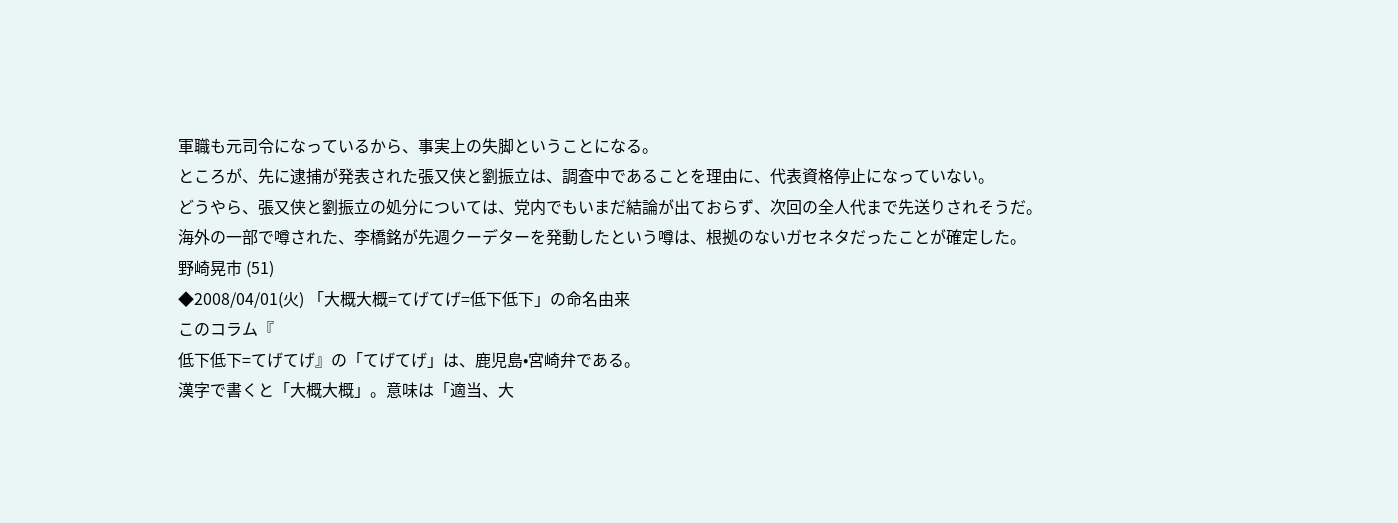軍職も元司令になっているから、事実上の失脚ということになる。
ところが、先に逮捕が発表された張又侠と劉振立は、調査中であることを理由に、代表資格停止になっていない。
どうやら、張又侠と劉振立の処分については、党内でもいまだ結論が出ておらず、次回の全人代まで先送りされそうだ。
海外の一部で噂された、李橋銘が先週クーデターを発動したという噂は、根拠のないガセネタだったことが確定した。
野崎晃市 (51)
◆2008/04/01(火) 「大概大概=てげてげ=低下低下」の命名由来
このコラム『
低下低下=てげてげ』の「てげてげ」は、鹿児島•宮崎弁である。
漢字で書くと「大概大概」。意味は「適当、大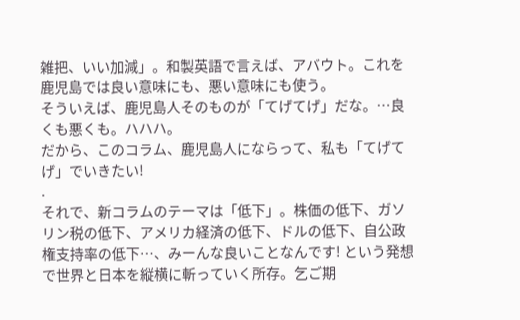雑把、いい加減」。和製英語で言えば、アバウト。これを鹿児島では良い意味にも、悪い意味にも使う。
そういえば、鹿児島人そのものが「てげてげ」だな。…良くも悪くも。ハハハ。
だから、このコラム、鹿児島人にならって、私も「てげてげ」でいきたい!
.
それで、新コラムのテーマは「低下」。株価の低下、ガソリン税の低下、アメリカ経済の低下、ドルの低下、自公政権支持率の低下…、みーんな良いことなんです! という発想で世界と日本を縦横に斬っていく所存。乞ご期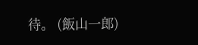待。 (飯山一郎)